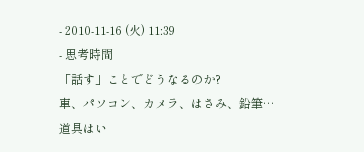- 2010-11-16 (火) 11:39
- 思考時間
「話す」ことでどうなるのか?
車、パソコン、カメラ、はさみ、鉛筆…
道具はい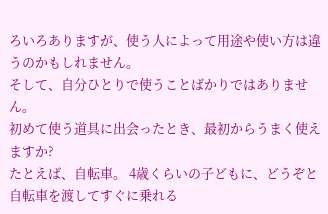ろいろありますが、使う人によって用途や使い方は違うのかもしれません。
そして、自分ひとりで使うことばかりではありません。
初めて使う道具に出会ったとき、最初からうまく使えますか?
たとえば、自転車。 4歳くらいの子どもに、どうぞと自転車を渡してすぐに乗れる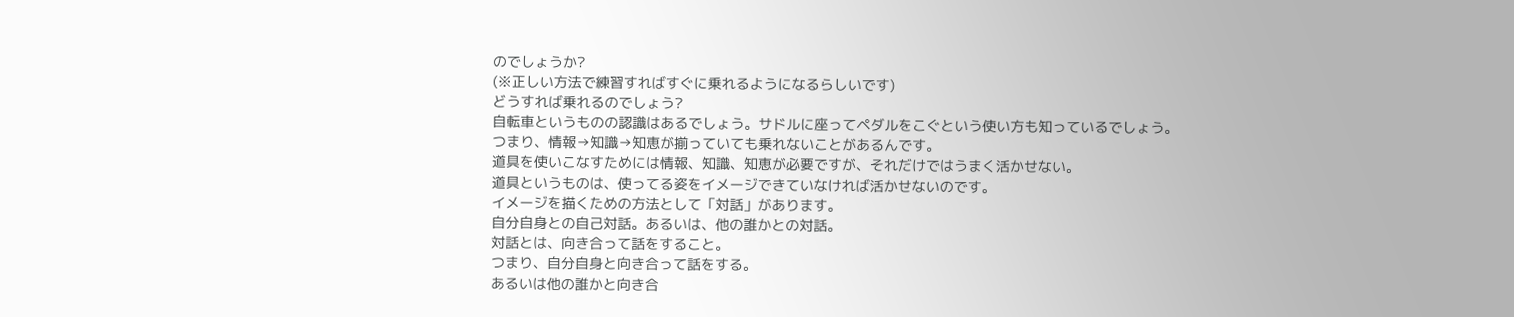のでしょうか?
(※正しい方法で練習すればすぐに乗れるようになるらしいです)
どうすれば乗れるのでしょう?
自転車というものの認識はあるでしょう。サドルに座ってペダルをこぐという使い方も知っているでしょう。
つまり、情報→知識→知恵が揃っていても乗れないことがあるんです。
道具を使いこなすためには情報、知識、知恵が必要ですが、それだけではうまく活かせない。
道具というものは、使ってる姿をイメージできていなければ活かせないのです。
イメージを描くための方法として「対話」があります。
自分自身との自己対話。あるいは、他の誰かとの対話。
対話とは、向き合って話をすること。
つまり、自分自身と向き合って話をする。
あるいは他の誰かと向き合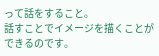って話をすること。
話すことでイメージを描くことができるのです。